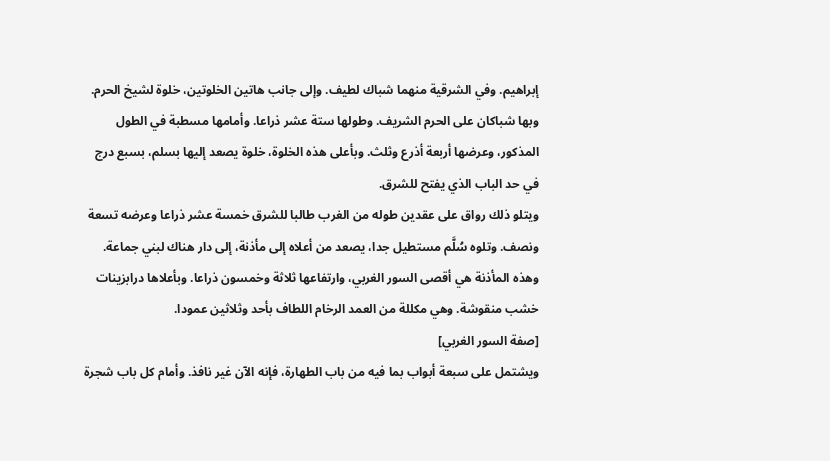إبراهيم. وفي الشرقية منهما شباك لطيف. وإلى جانب هاتين الخلوتين، خلوة لشيخ الحرم. وبها شباكان على الحرم الشريف. وطولها ستة عشر ذراعا. وأمامها مسطبة في الطول المذكور، وعرضها أربعة أذرع وثلث. وبأعلى هذه الخلوة، خلوة يصعد إليها بسلم، بسبع درج في حد الباب الذي يفتح للشرق.
ويتلو ذلك رواق على عقدين طوله من الغرب طالبا للشرق خمسة عشر ذراعا وعرضه تسعة ونصف. وتلوه سُلَّم مستطيل جدا، يصعد من أعلاه إلى مأذنة، إلى دار هناك لبني جماعة. وهذه المأذنة هي أقصى السور الغربي، وارتفاعها ثلاثة وخمسون ذراعا. وبأعلاها درابزينات خشب منقوشة. وهي مكللة من العمد الرخام اللطاف بأحد وثلاثين عمودا.
[صفة السور الغربي]
ويشتمل على سبعة أبواب بما فيه من باب الطهارة، فإنه الآن غير نافذ. وأمام كل باب شجرة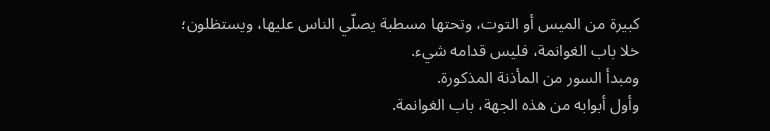كبيرة من الميس أو التوت، وتحتها مسطبة يصلّي الناس عليها، ويستظلون؛ خلا باب الغوانمة، فليس قدامه شيء.
ومبدأ السور من المأذنة المذكورة.
وأول أبوابه من هذه الجهة، باب الغوانمة.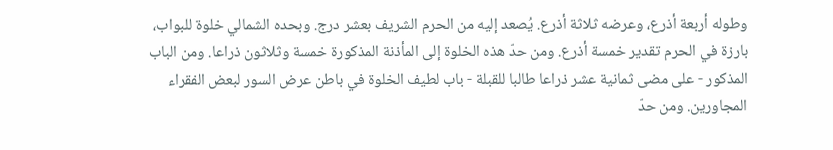وطوله أربعة أذرع، وعرضه ثلاثة أذرع. يُصعد إليه من الحرم الشريف بعشر درج. وبحده الشمالي خلوة للبواب، بارزة في الحرم تقدير خمسة أذرع. ومن حدّ هذه الخلوة إلى المأذنة المذكورة خمسة وثلاثون ذراعا. ومن الباب المذكور - على مضى ثمانية عشر ذراعا طالبا للقبلة - باب لطيف الخلوة في باطن عرض السور لبعض الفقراء المجاورين. ومن حدّ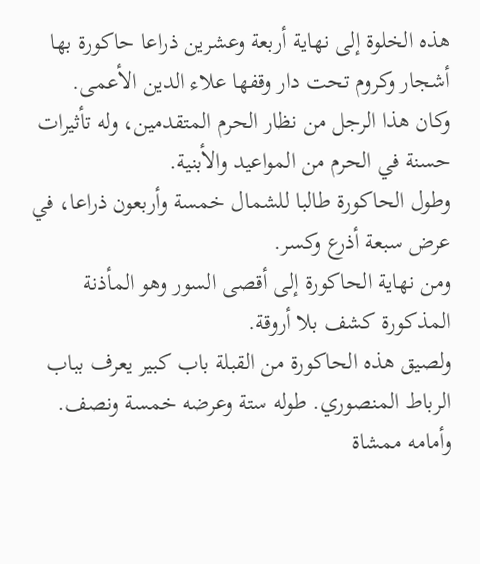هذه الخلوة إلى نهاية أربعة وعشرين ذراعا حاكورة بها أشجار وكروم تحت دار وقفها علاء الدين الأعمى.
وكان هذا الرجل من نظار الحرم المتقدمين، وله تأثيرات حسنة في الحرم من المواعيد والأبنية.
وطول الحاكورة طالبا للشمال خمسة وأربعون ذراعا، في عرض سبعة أذرع وكسر.
ومن نهاية الحاكورة إلى أقصى السور وهو المأذنة المذكورة كشف بلا أروقة.
ولصيق هذه الحاكورة من القبلة باب كبير يعرف بباب الرباط المنصوري. طوله ستة وعرضه خمسة ونصف. وأمامه ممشاة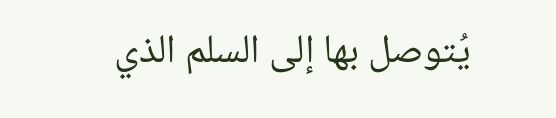يُتوصل بها إلى السلم الذي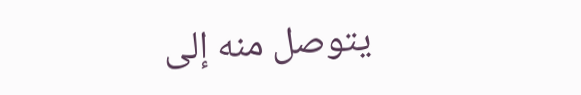يتوصل منه إلى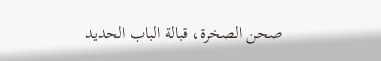صحن الصخرة، قبالة الباب الحديد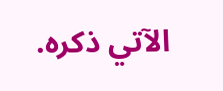الآتي ذكره.